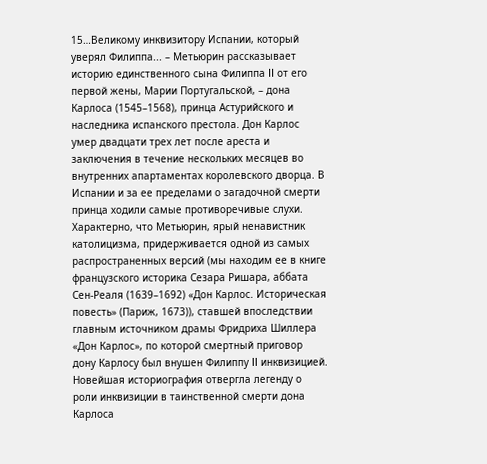15…Великому инквизитору Испании, который уверял Филиппа... – Метьюрин рассказывает историю единственного сына Филиппа II от его первой жены, Марии Португальской, – дона Карлоса (1545–1568), принца Астурийского и наследника испанского престола. Дон Карлос умер двадцати трех лет после ареста и заключения в течение нескольких месяцев во внутренних апартаментах королевского дворца. В Испании и за ее пределами о загадочной смерти принца ходили самые противоречивые слухи. Характерно, что Метьюрин, ярый ненавистник католицизма, придерживается одной из самых распространенных версий (мы находим ее в книге французского историка Сезара Ришара, аббата Сен-Реаля (1639–1692) «Дон Карлос. Историческая повесть» (Париж, 1673)), ставшей впоследствии главным источником драмы Фридриха Шиллера «Дон Карлос», по которой смертный приговор дону Карлосу был внушен Филиппу II инквизицией. Новейшая историография отвергла легенду о роли инквизиции в таинственной смерти дона Карлоса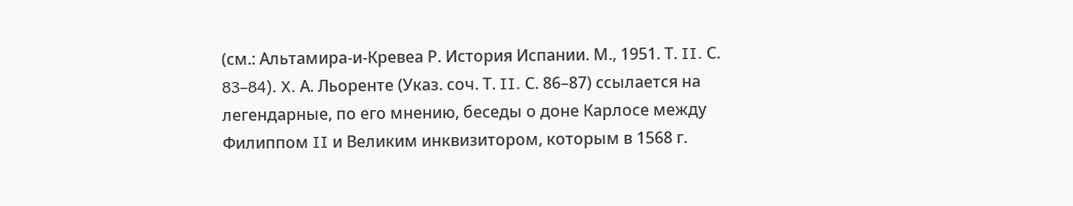(см.: Альтамира-и-Кревеа Р. История Испании. М., 1951. Т. II. С. 83–84). X. А. Льоренте (Указ. соч. Т. II. С. 86–87) ссылается на легендарные, по его мнению, беседы о доне Карлосе между Филиппом II и Великим инквизитором, которым в 1568 г.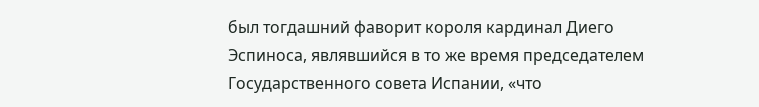был тогдашний фаворит короля кардинал Диего Эспиноса, являвшийся в то же время председателем Государственного совета Испании, «что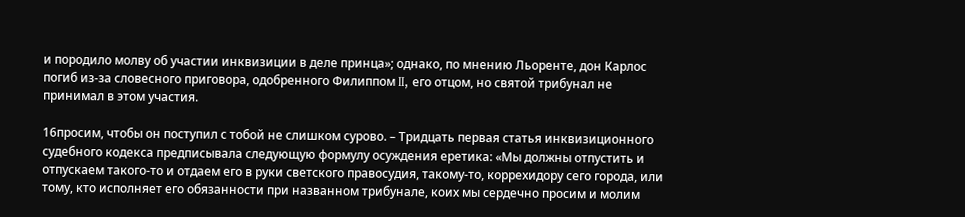и породило молву об участии инквизиции в деле принца»; однако, по мнению Льоренте, дон Карлос погиб из-за словесного приговора, одобренного Филиппом II, его отцом, но святой трибунал не принимал в этом участия.

16просим, чтобы он поступил с тобой не слишком сурово. – Тридцать первая статья инквизиционного судебного кодекса предписывала следующую формулу осуждения еретика: «Мы должны отпустить и отпускаем такого-то и отдаем его в руки светского правосудия, такому-то, коррехидору сего города, или тому, кто исполняет его обязанности при названном трибунале, коих мы сердечно просим и молим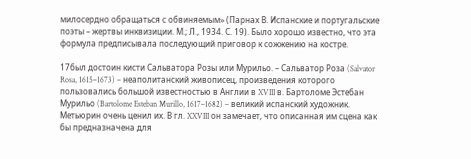милосердно обращаться с обвиняемым» (Парнах В. Испанские и португальские поэты – жертвы инквизиции. М.; Л., 1934. С. 19). Было хорошо известно, что эта формула предписывала последующий приговор к сожжению на костре.

17был достоин кисти Сальватора Розы или Мурильо. – Сальватор Роза (Salvator Rosa, 1615–1673) – неаполитанский живописец, произведения которого пользовались большой известностью в Англии в XVIII в. Бартоломе Эстебан Мурильо (Bartolome Esteban Murillo, 1617–1682) – великий испанский художник. Метьюрин очень ценил их. В гл. XXVIII он замечает, что описанная им сцена как бы предназначена для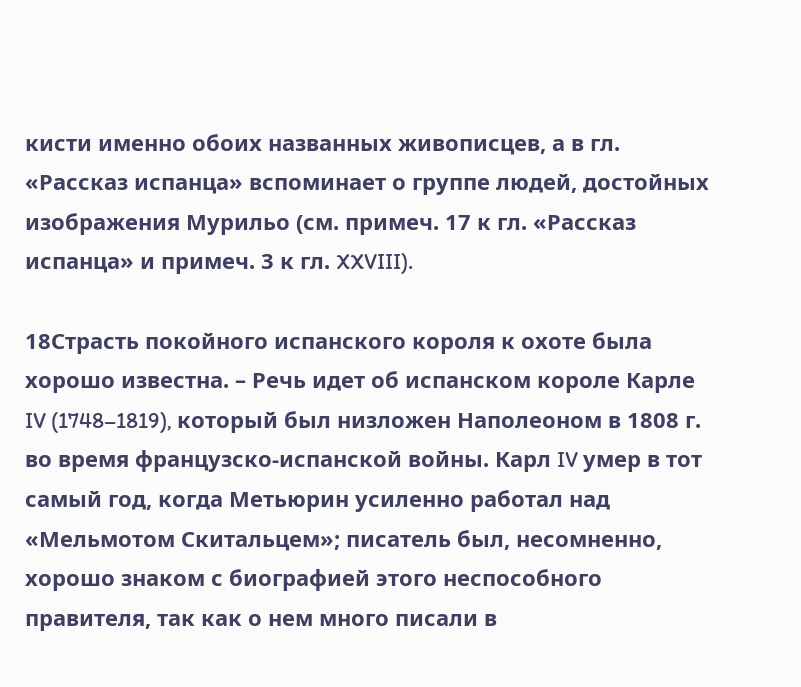кисти именно обоих названных живописцев, а в гл. «Рассказ испанца» вспоминает о группе людей, достойных изображения Мурильо (см. примеч. 17 к гл. «Рассказ испанца» и примеч. 3 к гл. XXVIII).

18Страсть покойного испанского короля к охоте была хорошо известна. – Речь идет об испанском короле Карле IV (1748–1819), который был низложен Наполеоном в 1808 г. во время французско-испанской войны. Карл IV умер в тот самый год, когда Метьюрин усиленно работал над «Мельмотом Скитальцем»; писатель был, несомненно, хорошо знаком с биографией этого неспособного правителя, так как о нем много писали в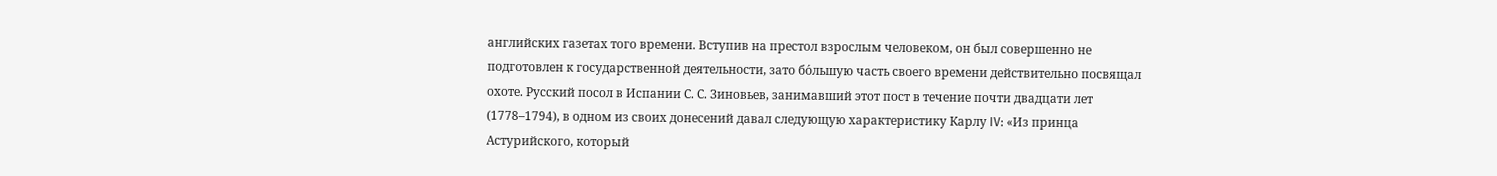английских газетах того времени. Вступив на престол взрослым человеком, он был совершенно не подготовлен к государственной деятельности, зато бо́льшую часть своего времени действительно посвящал охоте. Русский посол в Испании С. С. Зиновьев, занимавший этот пост в течение почти двадцати лет (1778–1794), в одном из своих донесений давал следующую характеристику Карлу IV: «Из принца Астурийского, который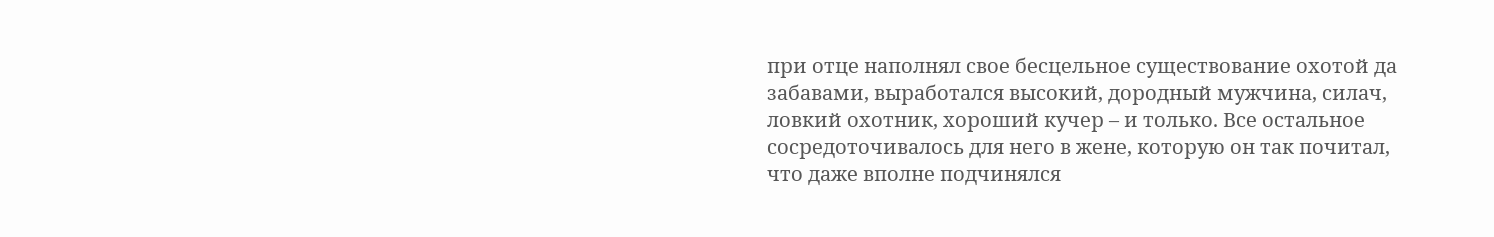при отце наполнял свое бесцельное существование охотой да забавами, выработался высокий, дородный мужчина, силач, ловкий охотник, хороший кучер – и только. Все остальное сосредоточивалось для него в жене, которую он так почитал, что даже вполне подчинялся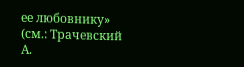ее любовнику» (см.: Трачевский А.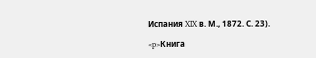Испания XIX в. М., 1872. С. 23).

<p>Книга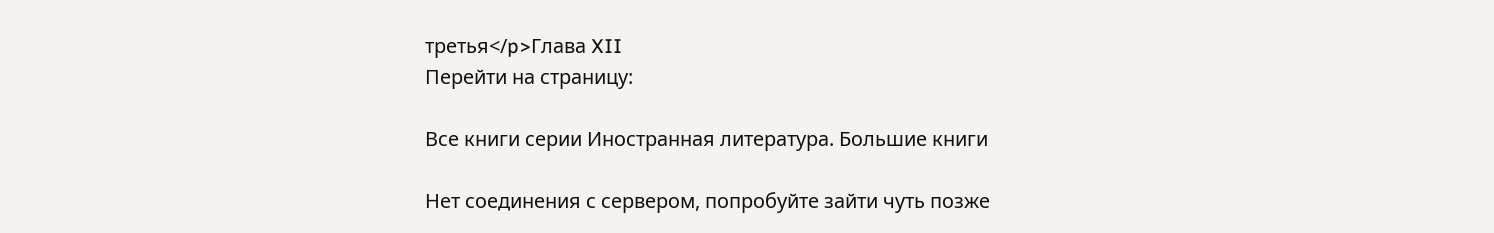третья</p>Глава XII
Перейти на страницу:

Все книги серии Иностранная литература. Большие книги

Нет соединения с сервером, попробуйте зайти чуть позже